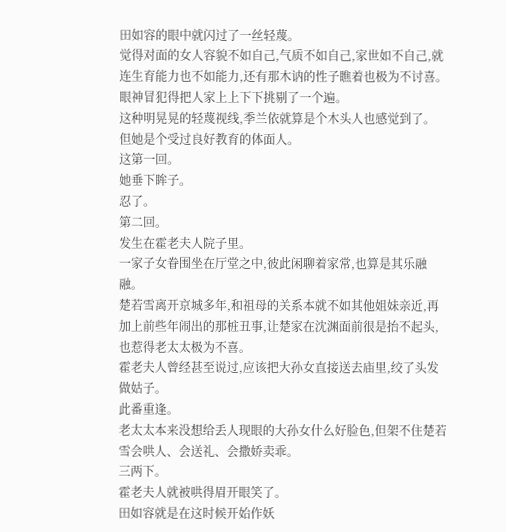田如容的眼中就闪过了一丝轻蔑。
觉得对面的女人容貌不如自己,气质不如自己,家世如不自己,就连生育能力也不如能力,还有那木讷的性子瞧着也极为不讨喜。
眼神冒犯得把人家上上下下挑剔了一个遍。
这种明晃晃的轻蔑视线,季兰依就算是个木头人也感觉到了。
但她是个受过良好教育的体面人。
这第一回。
她垂下眸子。
忍了。
第二回。
发生在霍老夫人院子里。
一家子女眷围坐在厅堂之中,彼此闲聊着家常,也算是其乐融融。
楚若雪离开京城多年,和祖母的关系本就不如其他姐妹亲近,再加上前些年闹出的那桩丑事,让楚家在沈渊面前很是抬不起头,也惹得老太太极为不喜。
霍老夫人曾经甚至说过,应该把大孙女直接送去庙里,绞了头发做姑子。
此番重逢。
老太太本来没想给丢人现眼的大孙女什么好脸色,但架不住楚若雪会哄人、会送礼、会撒娇卖乖。
三两下。
霍老夫人就被哄得眉开眼笑了。
田如容就是在这时候开始作妖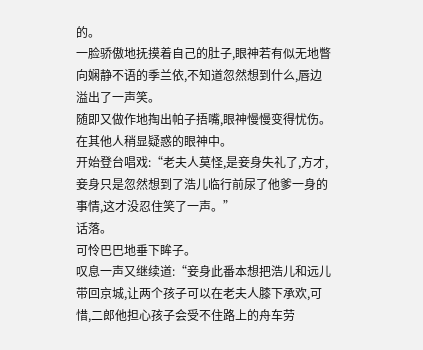的。
一脸骄傲地抚摸着自己的肚子,眼神若有似无地瞥向娴静不语的季兰依,不知道忽然想到什么,唇边溢出了一声笑。
随即又做作地掏出帕子捂嘴,眼神慢慢变得忧伤。
在其他人稍显疑惑的眼神中。
开始登台唱戏:“老夫人莫怪,是妾身失礼了,方才,妾身只是忽然想到了浩儿临行前尿了他爹一身的事情,这才没忍住笑了一声。”
话落。
可怜巴巴地垂下眸子。
叹息一声又继续道:“妾身此番本想把浩儿和远儿带回京城,让两个孩子可以在老夫人膝下承欢,可惜,二郎他担心孩子会受不住路上的舟车劳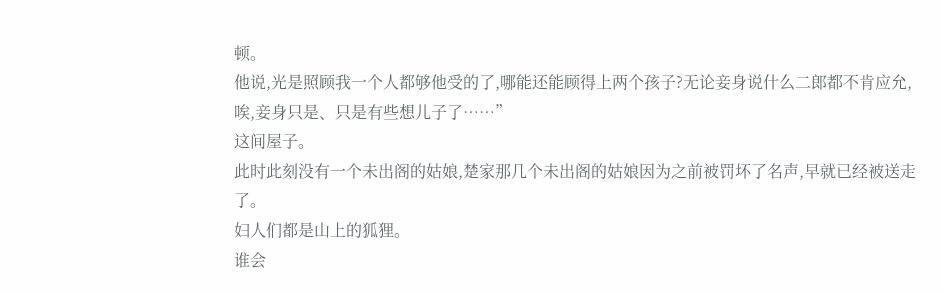顿。
他说,光是照顾我一个人都够他受的了,哪能还能顾得上两个孩子?无论妾身说什么二郎都不肯应允,唉,妾身只是、只是有些想儿子了……”
这间屋子。
此时此刻没有一个未出阁的姑娘,楚家那几个未出阁的姑娘因为之前被罚坏了名声,早就已经被送走了。
妇人们都是山上的狐狸。
谁会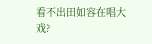看不出田如容在唱大戏?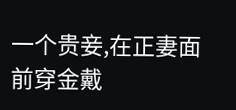一个贵妾,在正妻面前穿金戴